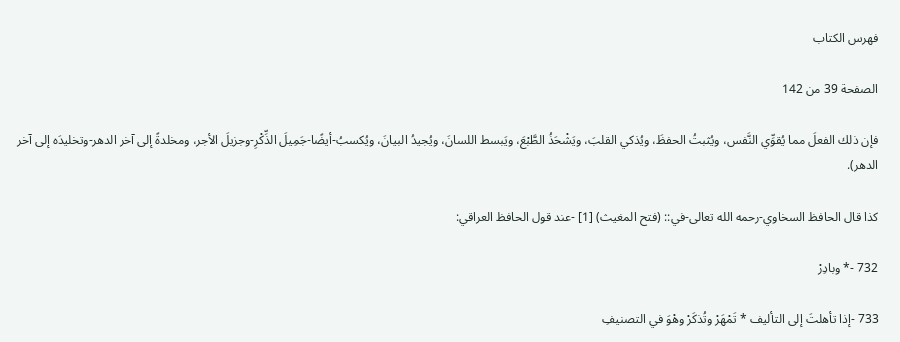فهرس الكتاب

الصفحة 39 من 142

فإن ذلك الفعلَ مما يُقوِّي النَّفس، ويُثبتُ الحفظَ، ويُذكي القلبَ، ويَشْحَذُ الطَّبْعَ، ويَبسط اللسانَ، ويُجيدُ البيانَ، ويُكسبُ-أيضًا-جَمِيلَ الذِّكْرِ-وجزيلَ الأجر، ومخلدةً إلى آخر الدهر-وتخليدَه إلى آخر الدهر).

كذا قال الحافظ السخاوي-رحمه الله تعالى-في:: (فتح المغيث) [1] -عند قول الحافظ العراقي:

732 -* وبادِرْ

733 -إذا تأهلتَ إلى التأليف * تَمْهَرْ وتُذكَرْ وهْوَ في التصنيفِ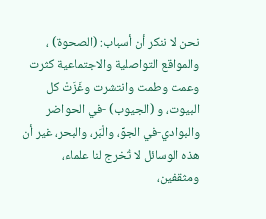نحن لا ننكر أن أسباب: (الصحوة) ، والمواقع التواصلية والاجتماعية كثرت وعمت وطمت وانتشرت وغَزَتْ كل البيوت، و (الجيوب) -في الحواضر والبوادي-في الجوِّ، والْبَر، والبحر، غير أن هذه الوسائل لا تُخرج لنا علماء، ومثقفين،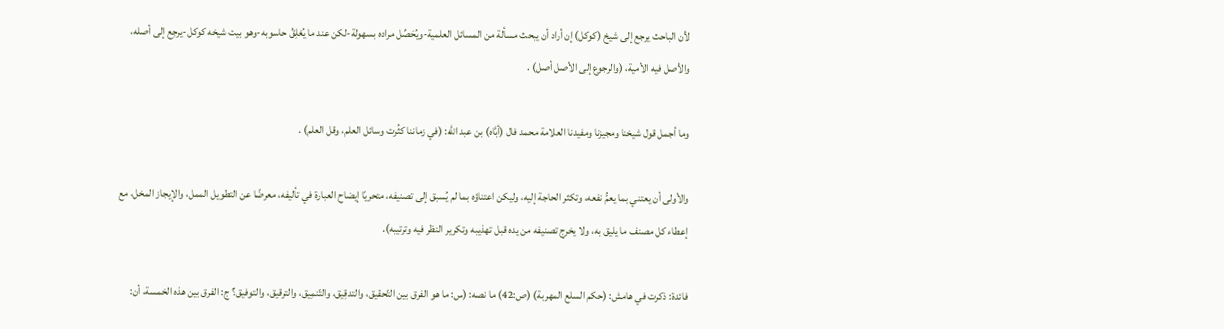لأن الباحث يرجع إلى شيخ (كوكل) إن أراد أن يبحث مسألة من المسائل العلمية-ويُحَصِّل مراده بسهولة-لكن عند ما يُغلِقُ حاسوبه-وهو بيت شيخه كوكل-يرجِع إلى أصله، والأصل فيه الأمية، (والرجوع إلى الأصل أصل) .

وما أجمل قول شيخنا ومجيزنا ومفيدنا العلامة محمد فال (أبَّاه) بن عبد الله: (في زماننا كثُرت وسائل العلم، وقل العلم) .

والأولى أن يعتني بما يعمُّ نفعه، وتكثر الحاجة إليه، وليكن اعتناؤه بما لم يُسبق إلى تصنيفه، متحريًا إيضاح العبارة في تأليفه، معرضًا عن التطويل الممل، والإيجاز المخل، مع إعطاء كل مصنف ما يليق به، ولا يخرج تصنيفه من يده قبل تهذيبه وتكرير النظر فيه وترتيبه).

فائدة: ذكرت في هامش: (حكم السلع المهربة) (ص:42) ما نصه: (س: ما هو الفرق بين التّحقيق، والتدقِيق، والتّنمِيق، والترقيق، والتوفيق؟ ج: الفرق بين هذه الخمسة، أن: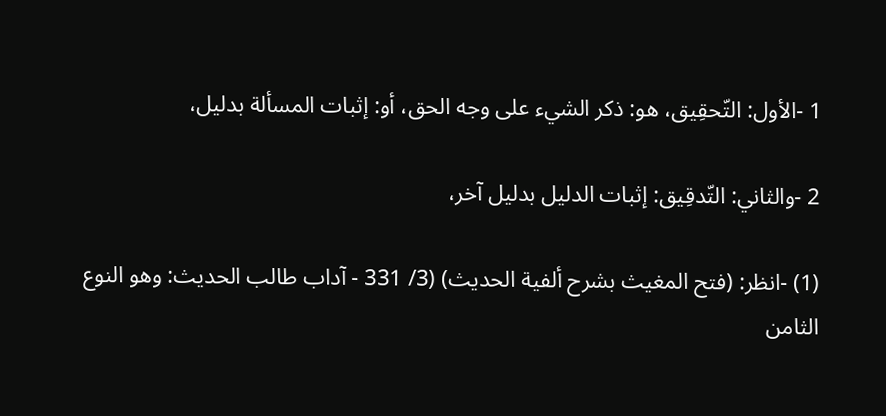1 -الأول: التّحقِيق، هو: ذكر الشيء على وجه الحق، أو: إثبات المسألة بدليل،

2 -والثاني: التّدقِيق: إثبات الدليل بدليل آخر،

(1) -انظر: (فتح المغيث بشرح ألفية الحديث) (3/ 331 - آداب طالب الحديث: وهو النوع الثامن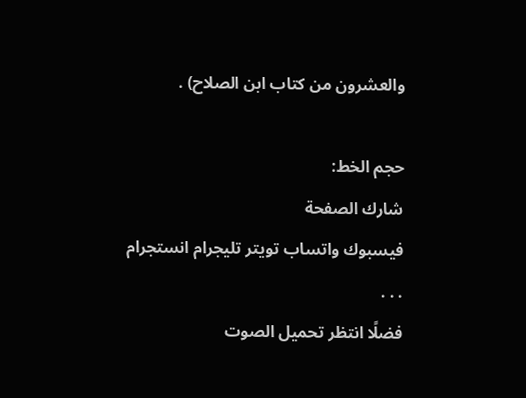والعشرون من كتاب ابن الصلاح) .

حجم الخط:
شارك الصفحة
فيسبوك واتساب تويتر تليجرام انستجرام
. . .
فضلًا انتظر تحميل الصوت